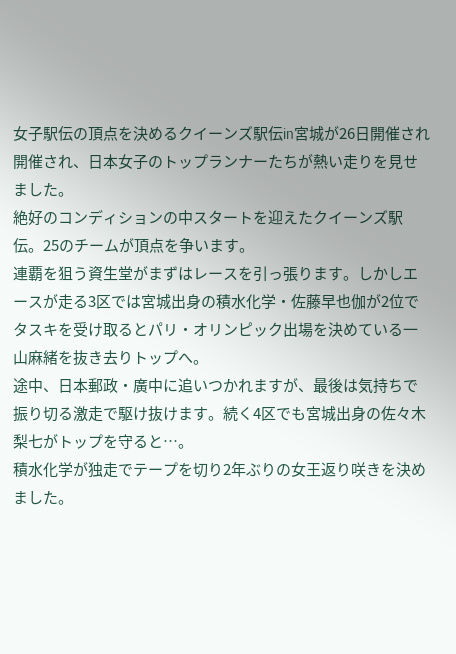女子駅伝の頂点を決めるクイーンズ駅伝in宮城が26日開催され開催され、日本女子のトップランナーたちが熱い走りを見せました。
絶好のコンディションの中スタートを迎えたクイーンズ駅伝。25のチームが頂点を争います。
連覇を狙う資生堂がまずはレースを引っ張ります。しかしエースが走る3区では宮城出身の積水化学・佐藤早也伽が2位でタスキを受け取るとパリ・オリンピック出場を決めている一山麻緒を抜き去りトップへ。
途中、日本郵政・廣中に追いつかれますが、最後は気持ちで振り切る激走で駆け抜けます。続く4区でも宮城出身の佐々木梨七がトップを守ると…。
積水化学が独走でテープを切り2年ぶりの女王返り咲きを決めました。